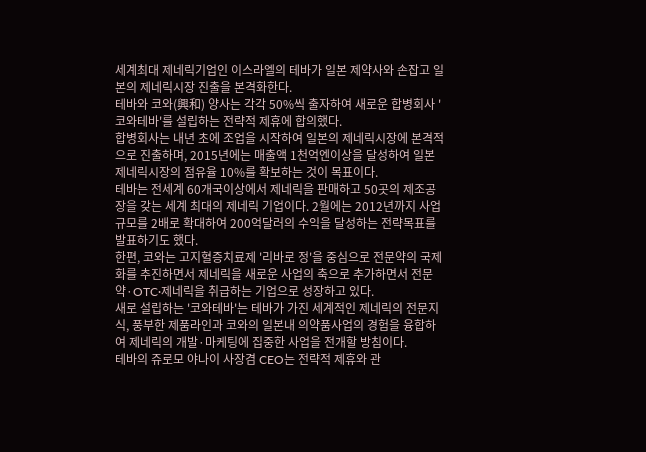세계최대 제네릭기업인 이스라엘의 테바가 일본 제약사와 손잡고 일본의 제네릭시장 진출을 본격화한다.
테바와 코와(興和) 양사는 각각 50%씩 출자하여 새로운 합병회사 '코와테바'를 설립하는 전략적 제휴에 합의했다.
합병회사는 내년 초에 조업을 시작하여 일본의 제네릭시장에 본격적으로 진출하며, 2015년에는 매출액 1천억엔이상을 달성하여 일본 제네릭시장의 점유율 10%를 확보하는 것이 목표이다.
테바는 전세계 60개국이상에서 제네릭을 판매하고 50곳의 제조공장을 갖는 세계 최대의 제네릭 기업이다. 2월에는 2012년까지 사업규모를 2배로 확대하여 200억달러의 수익을 달성하는 전략목표를 발표하기도 했다.
한편, 코와는 고지혈증치료제 '리바로 정'을 중심으로 전문약의 국제화를 추진하면서 제네릭을 새로운 사업의 축으로 추가하면서 전문약·OTC·제네릭을 취급하는 기업으로 성장하고 있다.
새로 설립하는 '코와테바'는 테바가 가진 세계적인 제네릭의 전문지식, 풍부한 제품라인과 코와의 일본내 의약품사업의 경험을 융합하여 제네릭의 개발·마케팅에 집중한 사업을 전개할 방침이다.
테바의 쥬로모 야나이 사장겸 CEO는 전략적 제휴와 관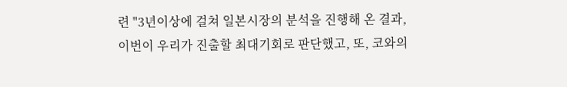련 "3년이상에 걸쳐 일본시장의 분석을 진행해 온 결과, 이번이 우리가 진출할 최대기회로 판단했고, 또, 코와의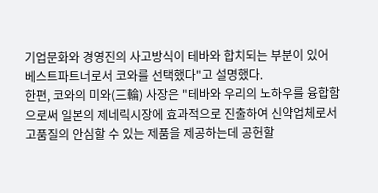기업문화와 경영진의 사고방식이 테바와 합치되는 부분이 있어 베스트파트너로서 코와를 선택했다"고 설명했다.
한편, 코와의 미와(三輪) 사장은 "테바와 우리의 노하우를 융합함으로써 일본의 제네릭시장에 효과적으로 진출하여 신약업체로서 고품질의 안심할 수 있는 제품을 제공하는데 공헌할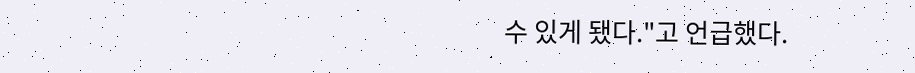수 있게 됐다."고 언급했다.